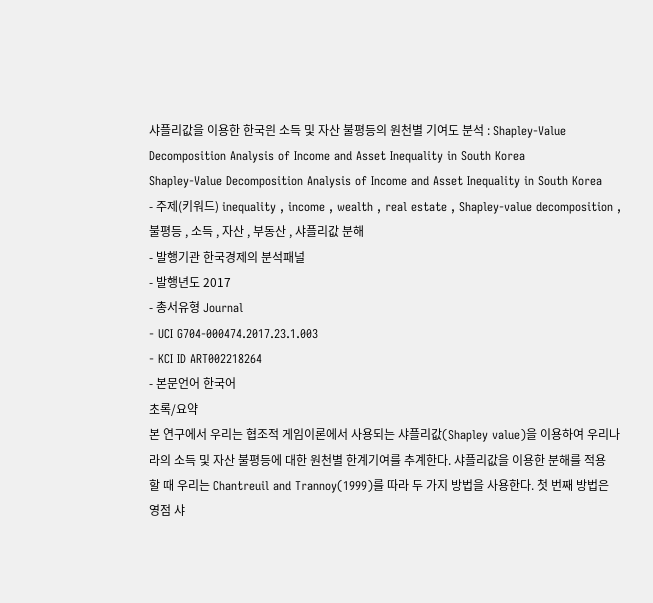샤플리값을 이용한 한국읜 소득 및 자산 불평등의 원천별 기여도 분석 : Shapley-Value Decomposition Analysis of Income and Asset Inequality in South Korea
Shapley-Value Decomposition Analysis of Income and Asset Inequality in South Korea
- 주제(키워드) inequality , income , wealth , real estate , Shapley-value decomposition , 불평등 , 소득 , 자산 , 부동산 , 샤플리값 분해
- 발행기관 한국경제의 분석패널
- 발행년도 2017
- 총서유형 Journal
- UCI G704-000474.2017.23.1.003
- KCI ID ART002218264
- 본문언어 한국어
초록/요약
본 연구에서 우리는 협조적 게임이론에서 사용되는 샤플리값(Shapley value)을 이용하여 우리나라의 소득 및 자산 불평등에 대한 원천별 한계기여를 추계한다. 샤플리값을 이용한 분해를 적용할 때 우리는 Chantreuil and Trannoy(1999)를 따라 두 가지 방법을 사용한다. 첫 번째 방법은 영점 샤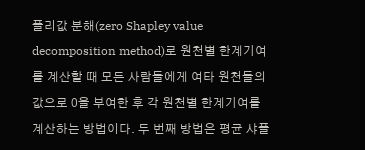플리값 분해(zero Shapley value decomposition method)로 원천별 한계기여를 계산할 때 모든 사람들에게 여타 원천들의 값으로 0을 부여한 후 각 원천별 한계기여를 계산하는 방법이다. 두 번째 방법은 평균 샤플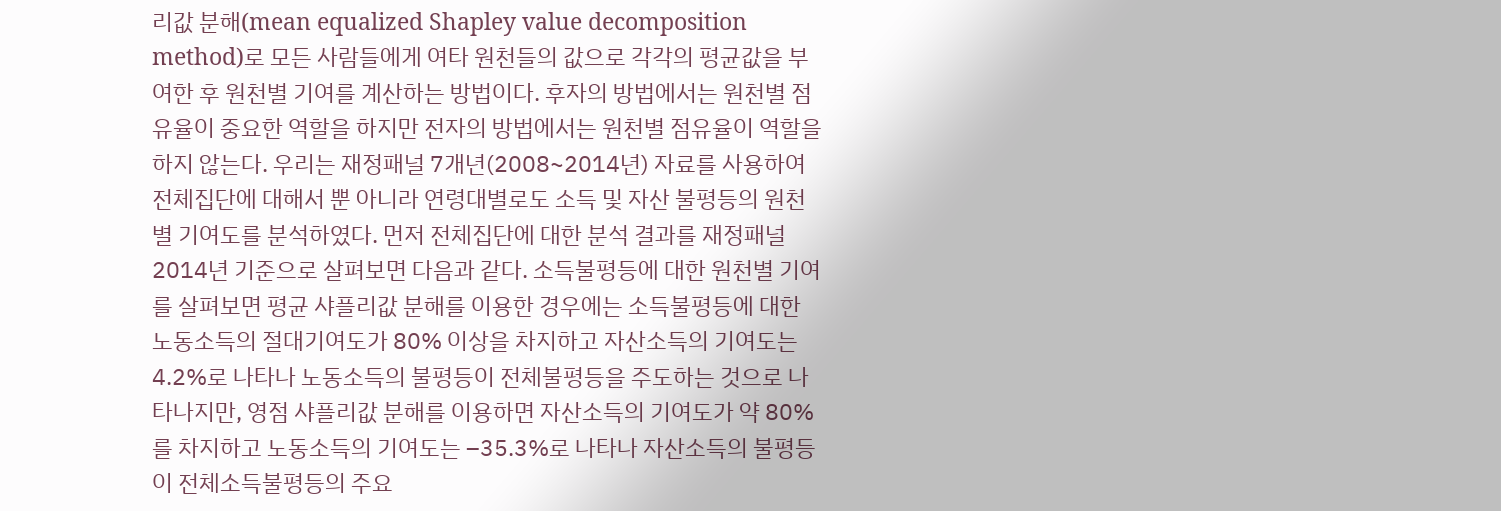리값 분해(mean equalized Shapley value decomposition method)로 모든 사람들에게 여타 원천들의 값으로 각각의 평균값을 부여한 후 원천별 기여를 계산하는 방법이다. 후자의 방법에서는 원천별 점유율이 중요한 역할을 하지만 전자의 방법에서는 원천별 점유율이 역할을 하지 않는다. 우리는 재정패널 7개년(2008~2014년) 자료를 사용하여 전체집단에 대해서 뿐 아니라 연령대별로도 소득 및 자산 불평등의 원천별 기여도를 분석하였다. 먼저 전체집단에 대한 분석 결과를 재정패널 2014년 기준으로 살펴보면 다음과 같다. 소득불평등에 대한 원천별 기여를 살펴보면 평균 샤플리값 분해를 이용한 경우에는 소득불평등에 대한 노동소득의 절대기여도가 80% 이상을 차지하고 자산소득의 기여도는 4.2%로 나타나 노동소득의 불평등이 전체불평등을 주도하는 것으로 나타나지만, 영점 샤플리값 분해를 이용하면 자산소득의 기여도가 약 80%를 차지하고 노동소득의 기여도는 –35.3%로 나타나 자산소득의 불평등이 전체소득불평등의 주요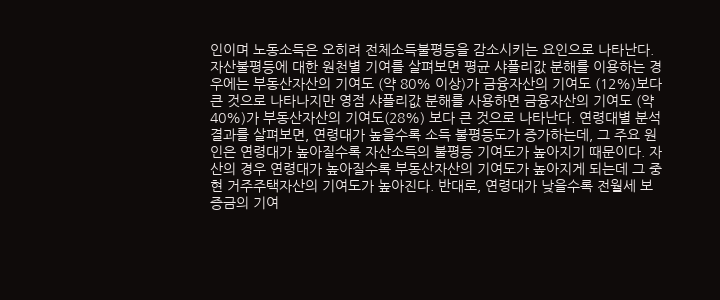인이며 노동소득은 오히려 전체소득불평등을 감소시키는 요인으로 나타난다. 자산불평등에 대한 원천별 기여를 살펴보면 평균 샤플리값 분해를 이용하는 경우에는 부동산자산의 기여도 (약 80% 이상)가 금융자산의 기여도 (12%)보다 큰 것으로 나타나지만 영점 샤플리값 분해를 사용하면 금융자산의 기여도 (약 40%)가 부동산자산의 기여도(28%) 보다 큰 것으로 나타난다. 연령대별 분석 결과를 살펴보면, 연령대가 높을수록 소득 불평등도가 증가하는데, 그 주요 원인은 연령대가 높아질수록 자산소득의 불평등 기여도가 높아지기 때문이다. 자산의 경우 연령대가 높아질수록 부동산자산의 기여도가 높아지게 되는데 그 중 현 거주주택자산의 기여도가 높아진다. 반대로, 연령대가 낮을수록 전월세 보증금의 기여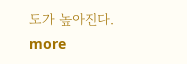도가 높아진다.
more